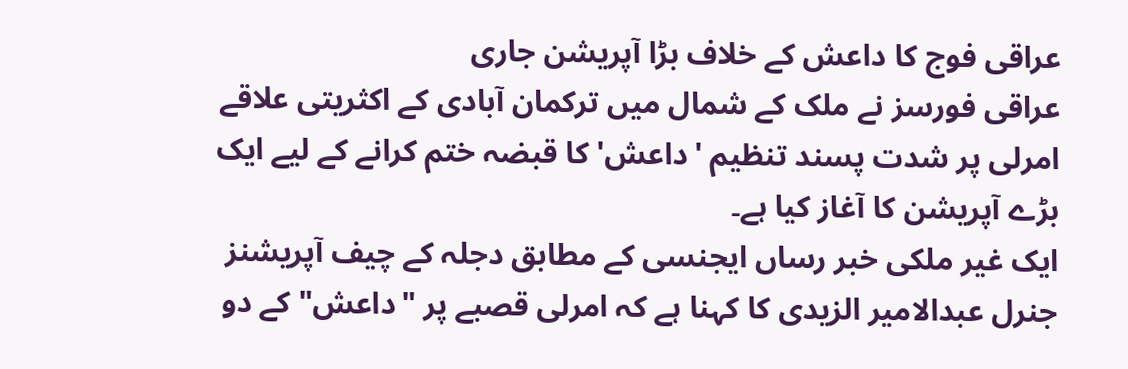عراقی فوج کا داعش کے خلاف بڑا آپریشن جاری
عراقی فورسز نے ملک کے شمال میں ترکمان آبادی کے اکثریتی علاقے امرلی پر شدت پسند تنظیم 'داعش' کا قبضہ ختم کرانے کے لیے ایک بڑے آپریشن کا آغاز کیا ہے۔
ایک غیر ملکی خبر رساں ایجنسی کے مطابق دجلہ کے چیف آپریشنز جنرل عبدالامیر الزیدی کا کہنا ہے کہ امرلی قصبے پر "داعش" کے دو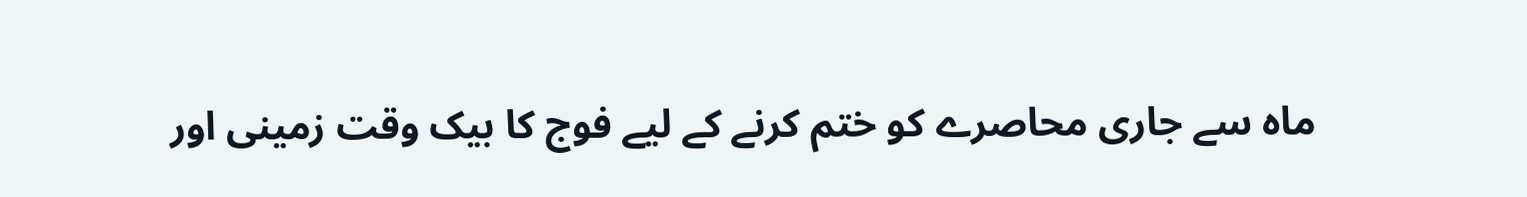ماہ سے جاری محاصرے کو ختم کرنے کے لیے فوج کا بیک وقت زمینی اور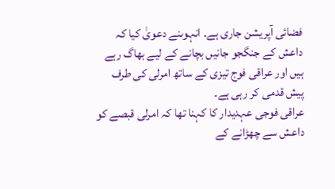فضائی آپریشن جاری ہے۔ انہوںنے دعویٰ کیا کہ داعش کے جنگجو جانیں بچانے کے لیے بھاگ رہے ہیں اور عراقی فوج تیزی کے ساتھ امرلی کی طرف پیش قدمی کر رہی ہے۔
عراقی فوجی عہدیدار کا کہنا تھا کہ امرلی قبصے کو داعش سے چھڑانے کے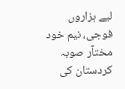لیے ہزاروں فوجی، نیم خود مختآر صوبہ کردستان کی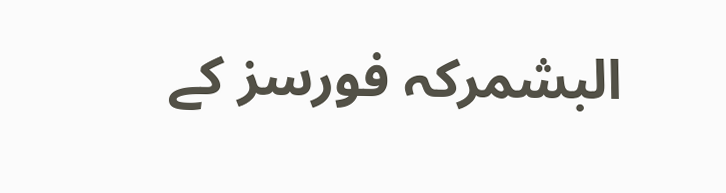البشمرکہ فورسز کے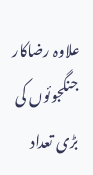علاوہ رضاکار جنگجوئوں کی بڑی تعداد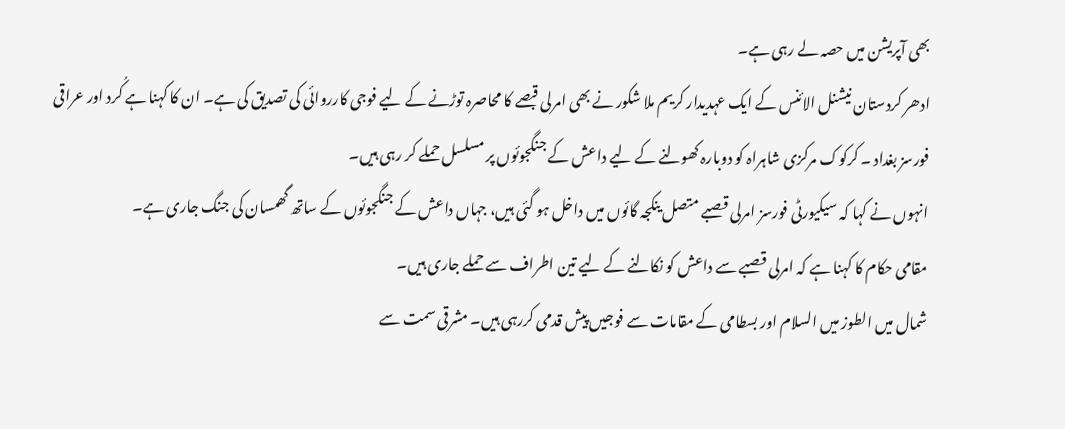بھی آپریشن میں حصہ لے رہی ہے۔
ادھر کردستان نیشنل الائنس کے ایک عہدیدار کریم ملا شکور نے بھی امرلی قبصے کا محاصرہ توڑنے کے لیے فوجی کارروائی کی تصدیق کی ہے۔ ان کا کہنا ہے کُرد اور عراقی فورسز بغداد ۔ کرکوک مرکزی شاہراہ کو دوبارہ کھولنے کے لیے داعش کے جنگجوئوں پر مسلسل حملے کر رہی ہیں۔
انہوں نے کہا کہ سیکیورٹی فورسز امرلی قصبے متصل ینکجہ گائوں میں داخل ہو گئی ہیں، جہاں داعش کے جنگجوئوں کے ساتھ گھمسان کی جنگ جاری ہے۔
مقامی حکام کا کہنا ہے کہ امرلی قصبے سے داعش کو نکالنے کے لیے تین اطراف سے حملے جاری ہیں۔
شمال میں الطوز میں السلام اور بسطامی کے مقامات سے فوجیں پیش قدمی کررہی ہیں۔ مشرقی سمت سے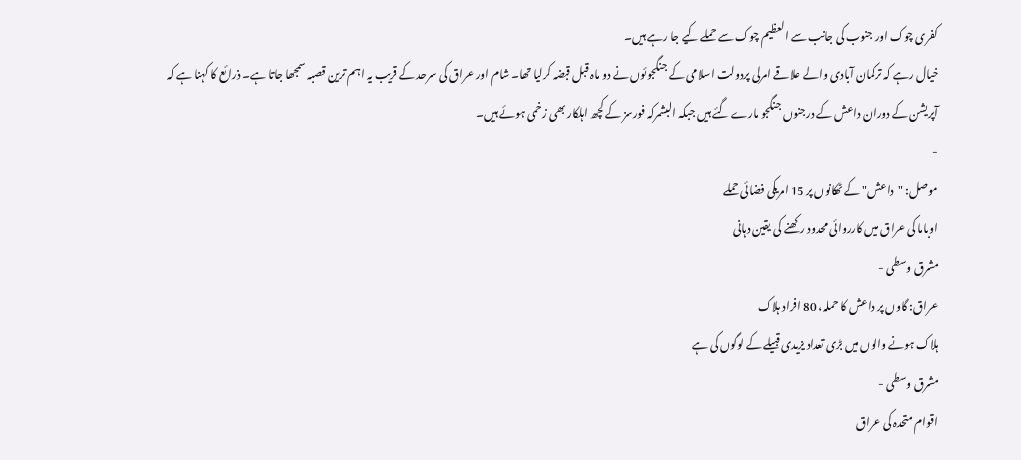کفری چوک اور جنوب کی جانب سے العظیم چوک سے حملے کیے جا رہے ہیں۔
خیال رہے کہ ترکمان آبادی والے علاقے امرلی پردولت اسلامی کے جنگجوئوں نے دو ماہ قبل قبضہ کرلیا تھا۔ شام اور عراق کی سرحد کے قریب یہ اہم ترین قصبہ سمجھا جاتا ہے۔ ذرائع کا کہنا ہے کہ آپریشن کے دوران داعش کے درجنوں جنگجو مارے گئے ہیں جبکہ البشمرکہ فورسز کے کچھ اہلکار بھی زخمی ہوئے ہیں۔
-
موصل: "داعش" کے ٹھکانوں پر 15 امریکی فضائی حملے
اوباما کی عراق میں کارروائی محدود رکھنے کی یقین دہانی
مشرق وسطی -
عراق: گاوں پر داعش کا حملہ، 80 افراد ہلاک
ہلاک ہونے والوں میں بڑی تعداد یزیدی قبیلے کے لوگوں کی ہے
مشرق وسطی -
اقوام متحدہ کی عراق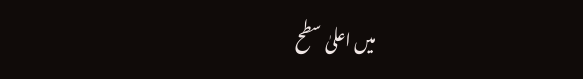میں اعلیٰ سطح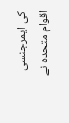کی ایمرجنسی
اقوام متحدہ نے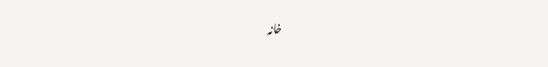خانہ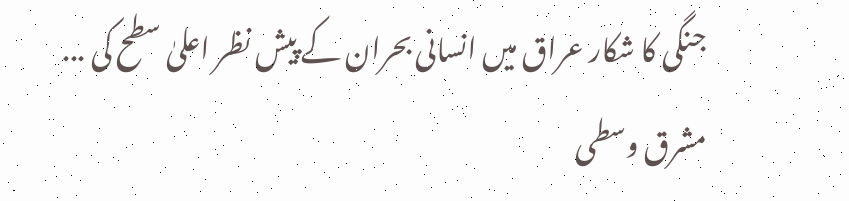جنگی کا شکار عراق میں انسانی بحران کے پیش نظر اعلیٰ سطح کی ...
مشرق وسطی